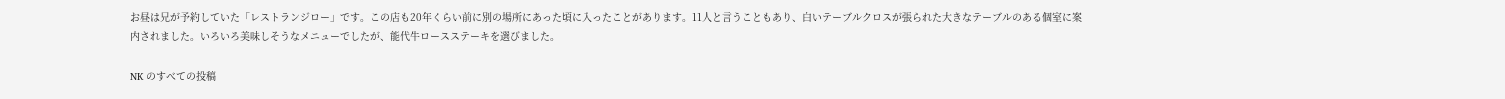お昼は兄が予約していた「レストランジロー」です。この店も20年くらい前に別の場所にあった頃に入ったことがあります。11人と言うこともあり、白いテーブルクロスが張られた大きなテーブルのある個室に案内されました。いろいろ美味しそうなメニューでしたが、能代牛ロースステーキを選びました。

NK のすべての投稿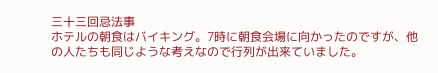三十三回忌法事
ホテルの朝食はバイキング。7時に朝食会場に向かったのですが、他の人たちも同じような考えなので行列が出来ていました。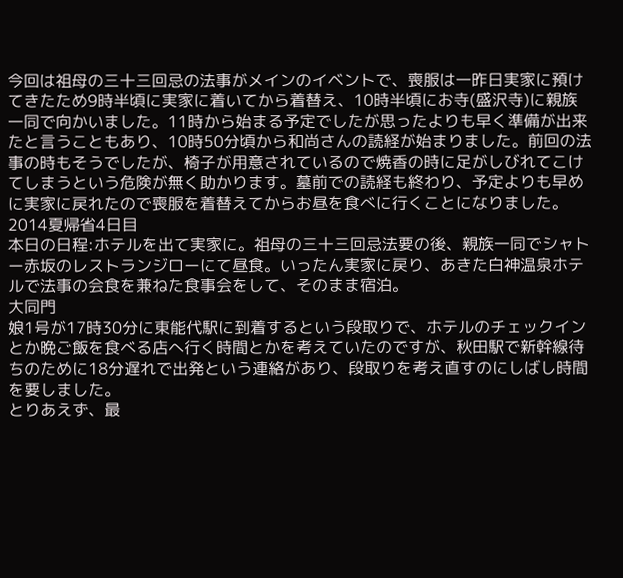今回は祖母の三十三回忌の法事がメインのイベントで、喪服は一昨日実家に預けてきたため9時半頃に実家に着いてから着替え、10時半頃にお寺(盛沢寺)に親族一同で向かいました。11時から始まる予定でしたが思ったよりも早く準備が出来たと言うこともあり、10時50分頃から和尚さんの読経が始まりました。前回の法事の時もそうでしたが、椅子が用意されているので焼香の時に足がしびれてこけてしまうという危険が無く助かります。墓前での読経も終わり、予定よりも早めに実家に戻れたので喪服を着替えてからお昼を食べに行くことになりました。
2014夏帰省4日目
本日の日程:ホテルを出て実家に。祖母の三十三回忌法要の後、親族一同でシャトー赤坂のレストランジローにて昼食。いったん実家に戻り、あきた白神温泉ホテルで法事の会食を兼ねた食事会をして、そのまま宿泊。
大同門
娘1号が17時30分に東能代駅に到着するという段取りで、ホテルのチェックインとか晩ご飯を食べる店へ行く時間とかを考えていたのですが、秋田駅で新幹線待ちのために18分遅れで出発という連絡があり、段取りを考え直すのにしばし時間を要しました。
とりあえず、最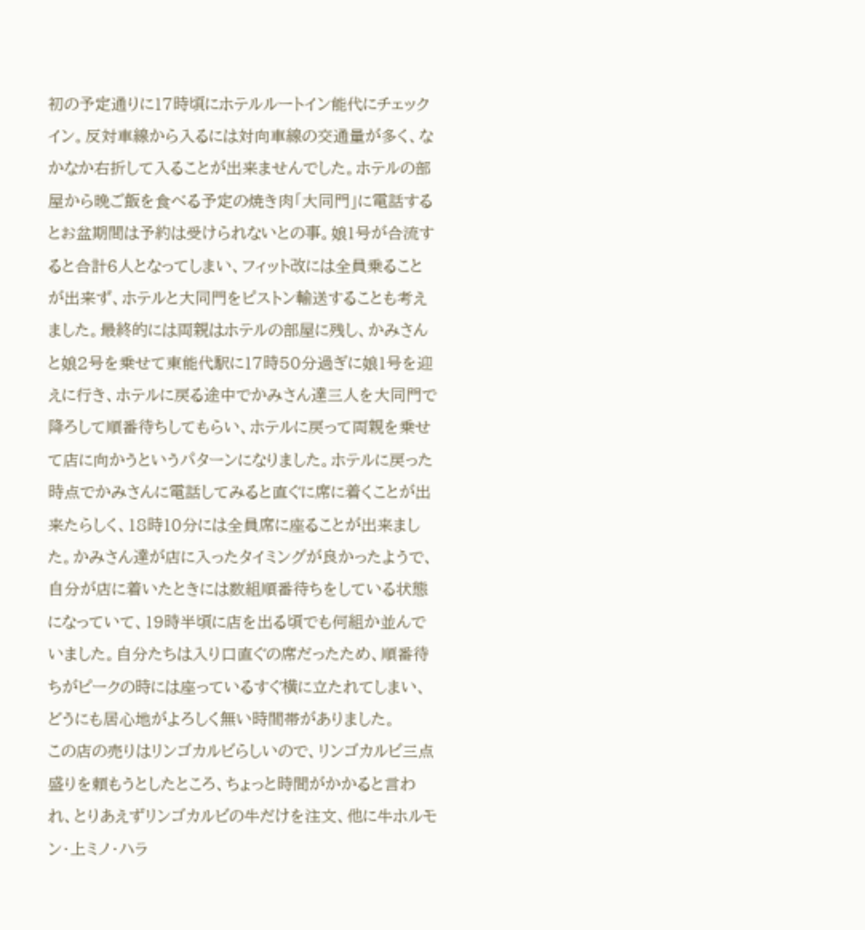初の予定通りに17時頃にホテルルートイン能代にチェックイン。反対車線から入るには対向車線の交通量が多く、なかなか右折して入ることが出来ませんでした。ホテルの部屋から晩ご飯を食べる予定の焼き肉「大同門」に電話するとお盆期間は予約は受けられないとの事。娘1号が合流すると合計6人となってしまい、フィット改には全員乗ることが出来ず、ホテルと大同門をピストン輸送することも考えました。最終的には両親はホテルの部屋に残し、かみさんと娘2号を乗せて東能代駅に17時50分過ぎに娘1号を迎えに行き、ホテルに戻る途中でかみさん達三人を大同門で降ろして順番待ちしてもらい、ホテルに戻って両親を乗せて店に向かうというパターンになりました。ホテルに戻った時点でかみさんに電話してみると直ぐに席に着くことが出来たらしく、18時10分には全員席に座ることが出来ました。かみさん達が店に入ったタイミングが良かったようで、自分が店に着いたときには数組順番待ちをしている状態になっていて、19時半頃に店を出る頃でも何組か並んでいました。自分たちは入り口直ぐの席だったため、順番待ちがピークの時には座っているすぐ横に立たれてしまい、どうにも居心地がよろしく無い時間帯がありました。
この店の売りはリンゴカルビらしいので、リンゴカルビ三点盛りを頼もうとしたところ、ちょっと時間がかかると言われ、とりあえずリンゴカルビの牛だけを注文、他に牛ホルモン・上ミノ・ハラ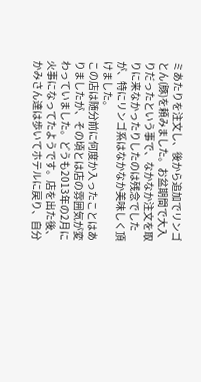ミあたりを注文し、後から追加でリンゴとん(豚)を頼みました。お盆期間で大入りだったという事で、なかなか注文を取りに来なかったりしたのは残念でしたが、特にリンゴ系はなかなか美味しく頂けました。
この店は随分前に何度か入ったことはありましたが、その頃とは店の雰囲気が変わっていました。どうも2013年の2月に火事になってたようです。店を出た後、かみさん達は歩いてホテルに戻り、自分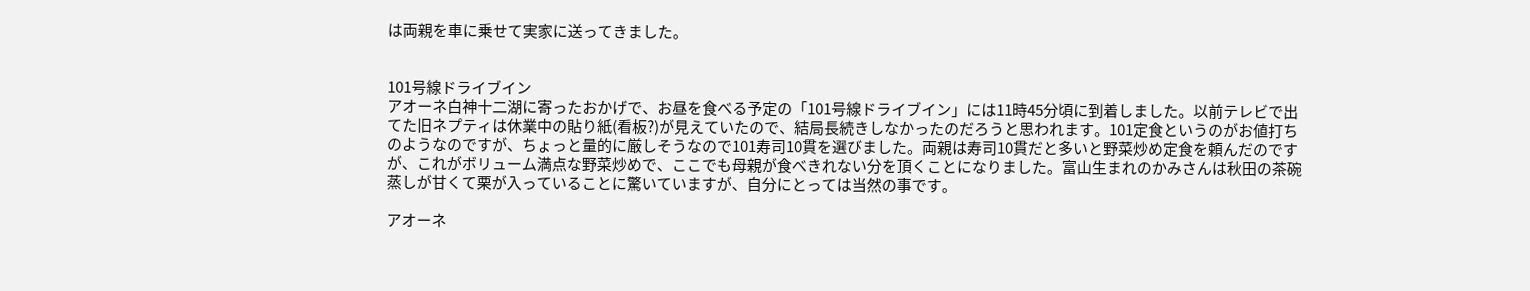は両親を車に乗せて実家に送ってきました。


101号線ドライブイン
アオーネ白神十二湖に寄ったおかげで、お昼を食べる予定の「101号線ドライブイン」には11時45分頃に到着しました。以前テレビで出てた旧ネプティは休業中の貼り紙(看板?)が見えていたので、結局長続きしなかったのだろうと思われます。101定食というのがお値打ちのようなのですが、ちょっと量的に厳しそうなので101寿司10貫を選びました。両親は寿司10貫だと多いと野菜炒め定食を頼んだのですが、これがボリューム満点な野菜炒めで、ここでも母親が食べきれない分を頂くことになりました。富山生まれのかみさんは秋田の茶碗蒸しが甘くて栗が入っていることに驚いていますが、自分にとっては当然の事です。

アオーネ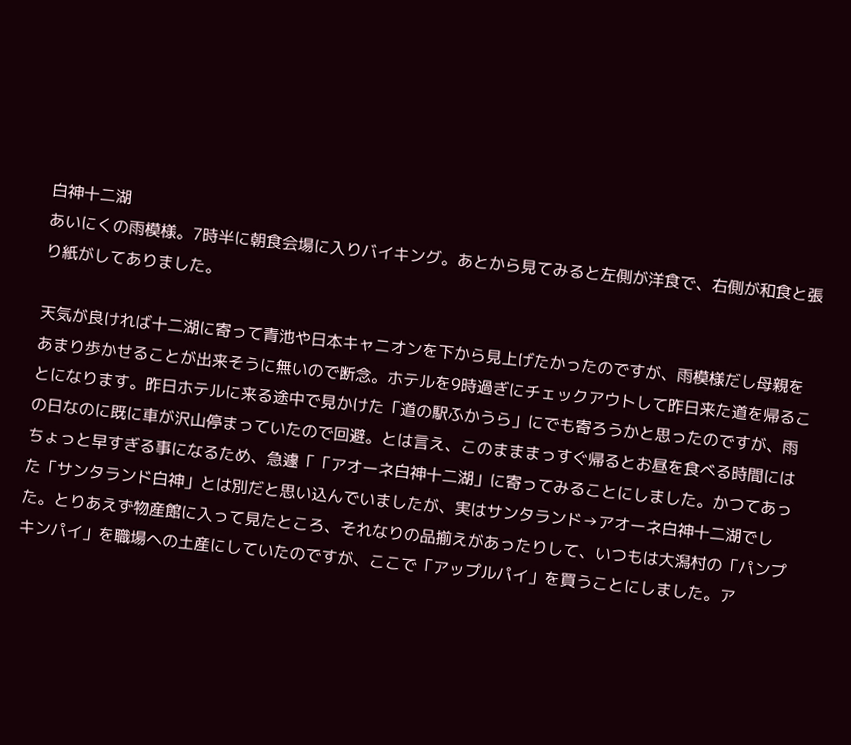白神十二湖
あいにくの雨模様。7時半に朝食会場に入りバイキング。あとから見てみると左側が洋食で、右側が和食と張り紙がしてありました。

天気が良ければ十二湖に寄って青池や日本キャニオンを下から見上げたかったのですが、雨模様だし母親をあまり歩かせることが出来そうに無いので断念。ホテルを9時過ぎにチェックアウトして昨日来た道を帰ることになります。昨日ホテルに来る途中で見かけた「道の駅ふかうら」にでも寄ろうかと思ったのですが、雨の日なのに既に車が沢山停まっていたので回避。とは言え、このまままっすぐ帰るとお昼を食べる時間にはちょっと早すぎる事になるため、急遽「「アオーネ白神十二湖」に寄ってみることにしました。かつてあった「サンタランド白神」とは別だと思い込んでいましたが、実はサンタランド→アオーネ白神十二湖でした。とりあえず物産館に入って見たところ、それなりの品揃えがあったりして、いつもは大潟村の「パンプキンパイ」を職場への土産にしていたのですが、ここで「アップルパイ」を買うことにしました。ア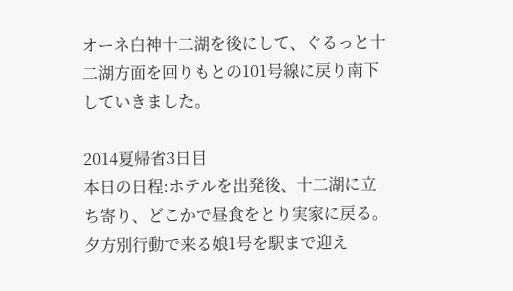オーネ白神十二湖を後にして、ぐるっと十二湖方面を回りもとの101号線に戻り南下していきました。

2014夏帰省3日目
本日の日程:ホテルを出発後、十二湖に立ち寄り、どこかで昼食をとり実家に戻る。夕方別行動で来る娘1号を駅まで迎え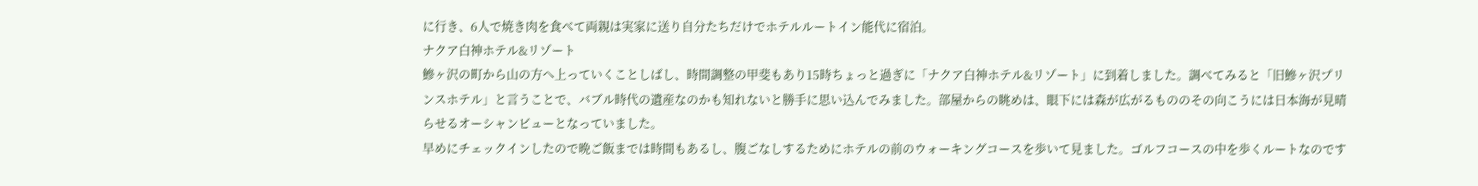に行き、6人で焼き肉を食べて両親は実家に送り自分たちだけでホテルルートイン能代に宿泊。
ナクア白神ホテル&リゾート
鰺ヶ沢の町から山の方へ上っていくことしばし、時間調整の甲斐もあり15時ちょっと過ぎに「ナクア白神ホテル&リゾート」に到着しました。調べてみると「旧鰺ヶ沢プリンスホテル」と言うことで、バブル時代の遺産なのかも知れないと勝手に思い込んでみました。部屋からの眺めは、眼下には森が広がるもののその向こうには日本海が見晴らせるオーシャンビューとなっていました。
早めにチェックインしたので晩ご飯までは時間もあるし、腹ごなしするためにホテルの前のウォーキングコースを歩いて見ました。ゴルフコースの中を歩くルートなのです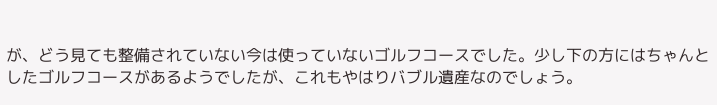が、どう見ても整備されていない今は使っていないゴルフコースでした。少し下の方にはちゃんとしたゴルフコースがあるようでしたが、これもやはりバブル遺産なのでしょう。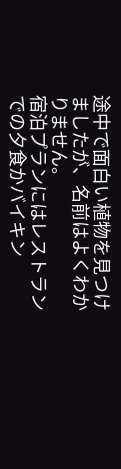途中で面白い植物を見つけましたが、名前はよくわかりません。
宿泊プランにはレストランでの夕食かバイキン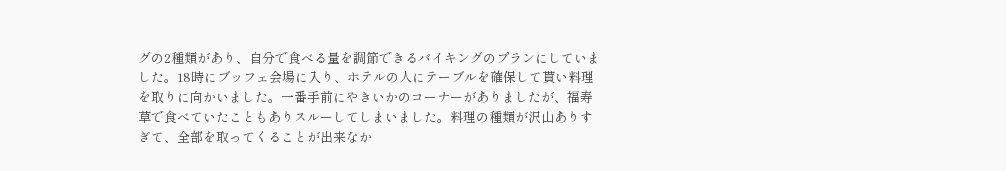グの2種類があり、自分で食べる量を調節できるバイキングのプランにしていました。18時にブッフェ会場に入り、ホテルの人にテーブルを確保して貰い料理を取りに向かいました。一番手前にやきいかのコーナーがありましたが、福寿草で食べていたこともありスルーしてしまいました。料理の種類が沢山ありすぎて、全部を取ってくることが出来なか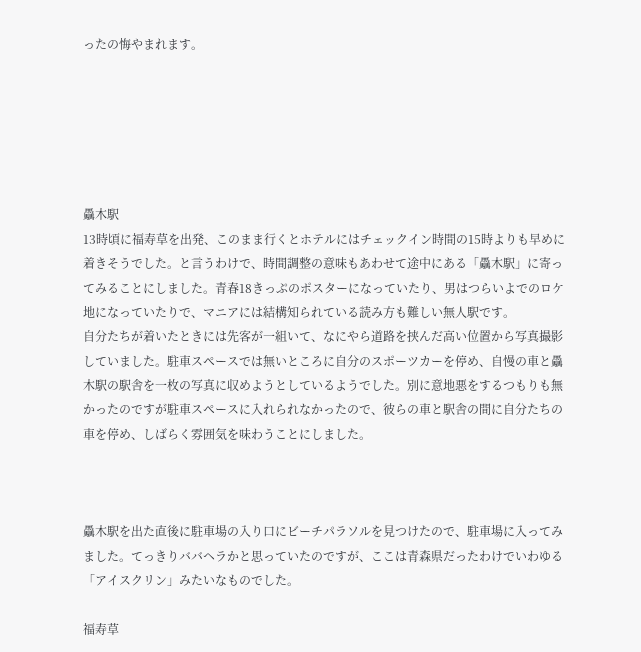ったの悔やまれます。






驫木駅
13時頃に福寿草を出発、このまま行くとホテルにはチェックイン時間の15時よりも早めに着きそうでした。と言うわけで、時間調整の意味もあわせて途中にある「驫木駅」に寄ってみることにしました。青春18きっぷのポスターになっていたり、男はつらいよでのロケ地になっていたりで、マニアには結構知られている読み方も難しい無人駅です。
自分たちが着いたときには先客が一組いて、なにやら道路を挟んだ高い位置から写真撮影していました。駐車スペースでは無いところに自分のスポーツカーを停め、自慢の車と驫木駅の駅舎を一枚の写真に収めようとしているようでした。別に意地悪をするつもりも無かったのですが駐車スペースに入れられなかったので、彼らの車と駅舎の間に自分たちの車を停め、しばらく雰囲気を味わうことにしました。



驫木駅を出た直後に駐車場の入り口にビーチパラソルを見つけたので、駐車場に入ってみました。てっきりババヘラかと思っていたのですが、ここは青森県だったわけでいわゆる「アイスクリン」みたいなものでした。

福寿草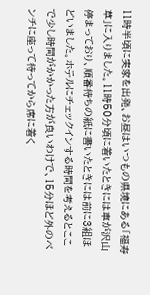11時半頃に実家を出発、お昼はいつもの県境にある「福寿草」に入りました。11時50分頃に着いたときには車が沢山停まっており、順番待ちの紙に書いたときには前に3組ほどいました。ホテルにチェックインする時間を考えるとここで少し時間がかかった方が良いわけで、15分ほど外のベンチに座って待ってから席に着く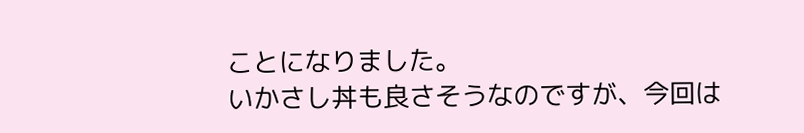ことになりました。
いかさし丼も良さそうなのですが、今回は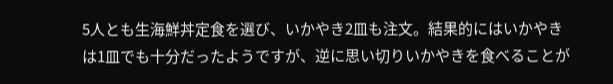5人とも生海鮮丼定食を選び、いかやき2皿も注文。結果的にはいかやきは1皿でも十分だったようですが、逆に思い切りいかやきを食べることが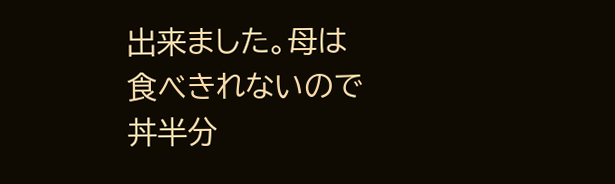出来ました。母は食べきれないので丼半分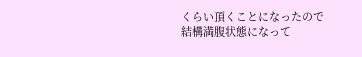くらい頂くことになったので結構満腹状態になって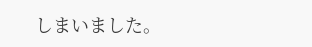しまいました。